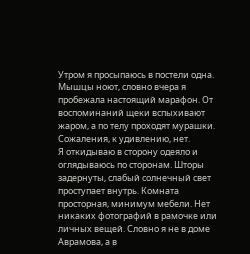Утром я просыпаюсь в постели одна. Мышцы ноют, словно вчера я пробежала настоящий марафон. От воспоминаний щеки вспыхивают жаром, а по телу проходят мурашки. Сожаления, к удивлению, нет.
Я откидываю в сторону одеяло и оглядываюсь по сторонам. Шторы задернуты, слабый солнечный свет проступает внутрь. Комната просторная, минимум мебели. Нет никаких фотографий в рамочке или личных вещей. Словно я не в доме Аврамова, а в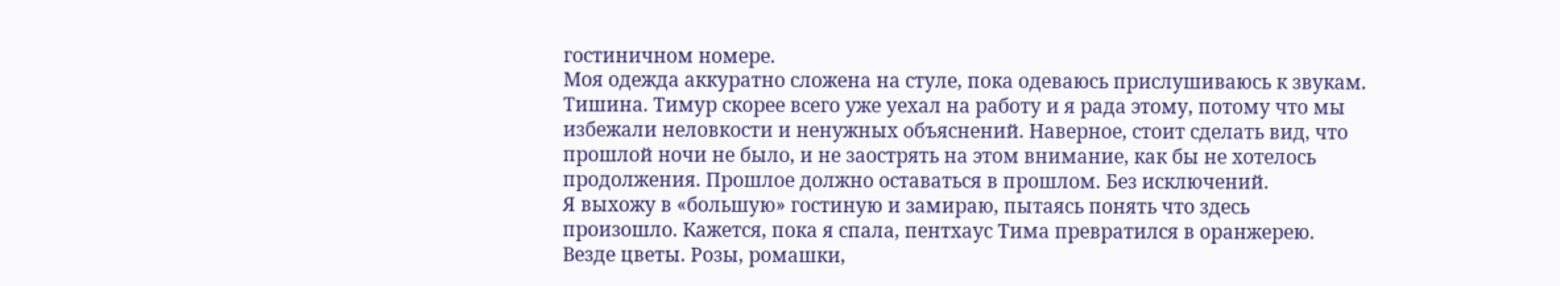гостиничном номере.
Моя одежда аккуратно сложена на стуле, пока одеваюсь прислушиваюсь к звукам. Тишина. Тимур скорее всего уже уехал на работу и я рада этому, потому что мы избежали неловкости и ненужных объяснений. Наверное, стоит сделать вид, что прошлой ночи не было, и не заострять на этом внимание, как бы не хотелось продолжения. Прошлое должно оставаться в прошлом. Без исключений.
Я выхожу в «большую» гостиную и замираю, пытаясь понять что здесь произошло. Кажется, пока я спала, пентхаус Тима превратился в оранжерею. Везде цветы. Розы, ромашки,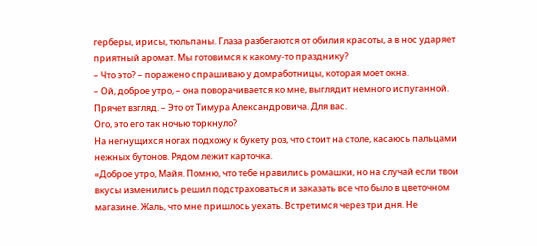герберы, ирисы, тюльпаны. Глаза разбегаются от обилия красоты, а в нос ударяет приятный аромат. Мы готовимся к какому-то празднику?
– Что это? – поражено спрашиваю у домработницы, которая моет окна.
– Ой, доброе утро, – она поворачивается ко мне, выглядит немного испуганной. Прячет взгляд. – Это от Тимура Александровича. Для вас.
Ого, это его так ночью торкнуло?
На негнущихся ногах подхожу к букету роз, что стоит на столе, касаюсь пальцами нежных бутонов. Рядом лежит карточка.
«Доброе утро, Майя. Помню, что тебе нравились ромашки, но на случай если твои вкусы изменились решил подстраховаться и заказать все что было в цветочном магазине. Жаль, что мне пришлось уехать. Встретимся через три дня. Не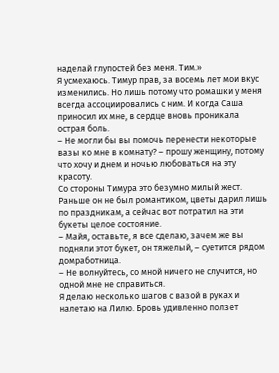наделай глупостей без меня. Тим.»
Я усмехаюсь. Тимур прав, за восемь лет мои вкус изменились. Но лишь потому что ромашки у меня всегда ассоциировались с ним. И когда Саша приносил их мне, в сердце вновь проникала острая боль.
– Не могли бы вы помочь перенести некоторые вазы ко мне в комнату? – прошу женщину, потому что хочу и днем и ночью любоваться на эту красоту.
Со стороны Тимура это безумно милый жест. Раньше он не был романтиком, цветы дарил лишь по праздникам, а сейчас вот потратил на эти букеты целое состояние.
– Майя, оставьте, я все сделаю, зачем же вы подняли этот букет, он тяжелый, – суетится рядом домработница.
– Не волнуйтесь, со мной ничего не случится, но одной мне не справиться.
Я делаю несколько шагов с вазой в руках и налетаю на Лилю. Бровь удивленно ползет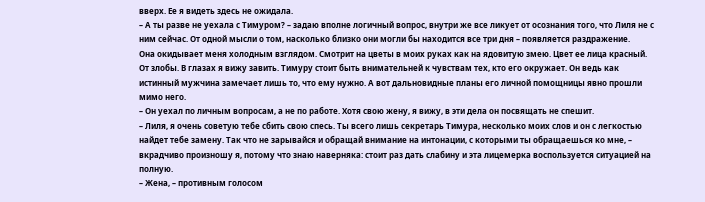вверх. Ее я видеть здесь не ожидала.
– А ты разве не уехала с Тимуром? – задаю вполне логичный вопрос, внутри же все ликует от осознания того, что Лиля не с ним сейчас. От одной мысли о том, насколько близко они могли бы находится все три дня – появляется раздражение.
Она окидывает меня холодным взглядом. Смотрит на цветы в моих руках как на ядовитую змею. Цвет ее лица красный. От злобы. В глазах я вижу завить. Тимуру стоит быть внимательней к чувствам тех, кто его окружает. Он ведь как истинный мужчина замечает лишь то, что ему нужно. А вот дальновидные планы его личной помощницы явно прошли мимо него.
– Он уехал по личным вопросам, а не по работе. Хотя свою жену, я вижу, в эти дела он посвящать не спешит.
– Лиля, я очень советую тебе сбить свою спесь. Ты всего лишь секретарь Тимура, несколько моих слов и он с легкостью найдет тебе замену. Так что не зарывайся и обращай внимание на интонации, с которыми ты обращаешься ко мне, – вкрадчиво произношу я, потому что знаю наверняка: стоит раз дать слабину и эта лицемерка воспользуется ситуацией на полную.
– Жена, – противным голосом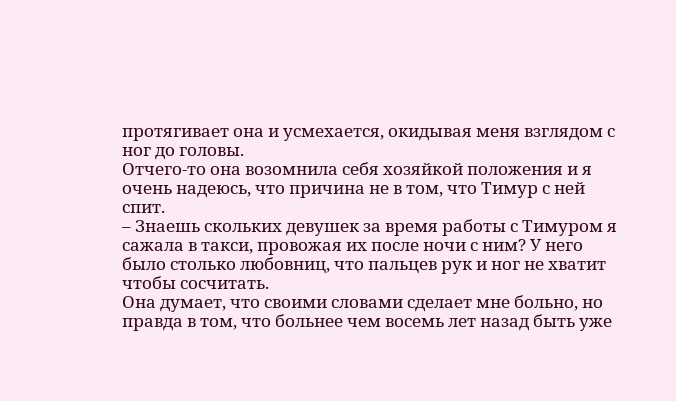протягивает она и усмехается, окидывая меня взглядом с ног до головы.
Отчего-то она возомнила себя хозяйкой положения и я очень надеюсь, что причина не в том, что Тимур с ней спит.
– Знаешь скольких девушек за время работы с Тимуром я сажала в такси, провожая их после ночи с ним? У него было столько любовниц, что пальцев рук и ног не хватит чтобы сосчитать.
Она думает, что своими словами сделает мне больно, но правда в том, что больнее чем восемь лет назад быть уже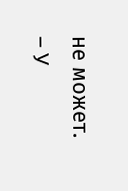не может.
– У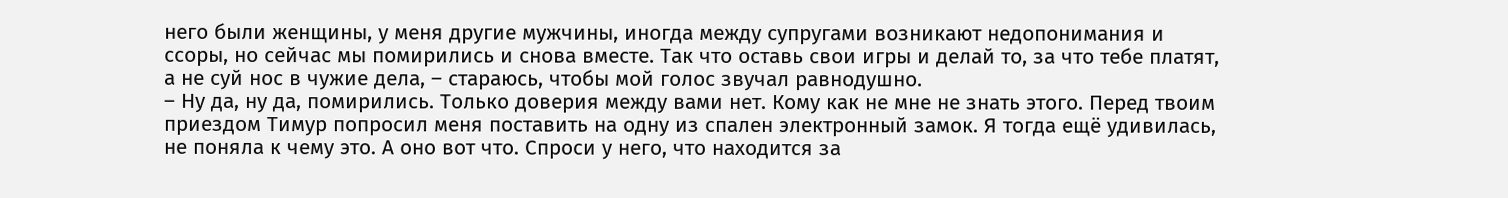него были женщины, у меня другие мужчины, иногда между супругами возникают недопонимания и ссоры, но сейчас мы помирились и снова вместе. Так что оставь свои игры и делай то, за что тебе платят, а не суй нос в чужие дела, – стараюсь, чтобы мой голос звучал равнодушно.
– Ну да, ну да, помирились. Только доверия между вами нет. Кому как не мне не знать этого. Перед твоим приездом Тимур попросил меня поставить на одну из спален электронный замок. Я тогда ещё удивилась, не поняла к чему это. А оно вот что. Спроси у него, что находится за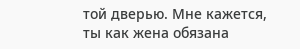той дверью. Мне кажется, ты как жена обязана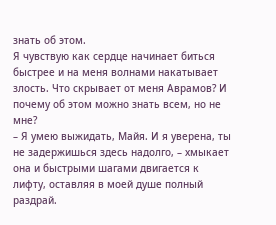знать об этом.
Я чувствую как сердце начинает биться быстрее и на меня волнами накатывает злость. Что скрывает от меня Аврамов? И почему об этом можно знать всем, но не мне?
– Я умею выжидать, Майя. И я уверена, ты не задержишься здесь надолго, – хмыкает она и быстрыми шагами двигается к лифту, оставляя в моей душе полный раздрай.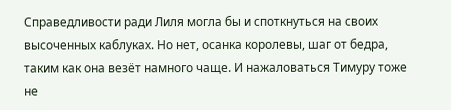Справедливости ради Лиля могла бы и споткнуться на своих высоченных каблуках. Но нет, осанка королевы, шаг от бедра, таким как она везёт намного чаще. И нажаловаться Тимуру тоже не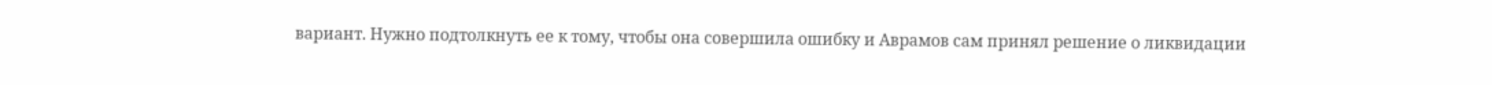вариант. Нужно подтолкнуть ее к тому, чтобы она совершила ошибку и Аврамов сам принял решение о ликвидации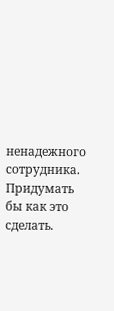ненадежного сотрудника. Придумать бы как это сделать.